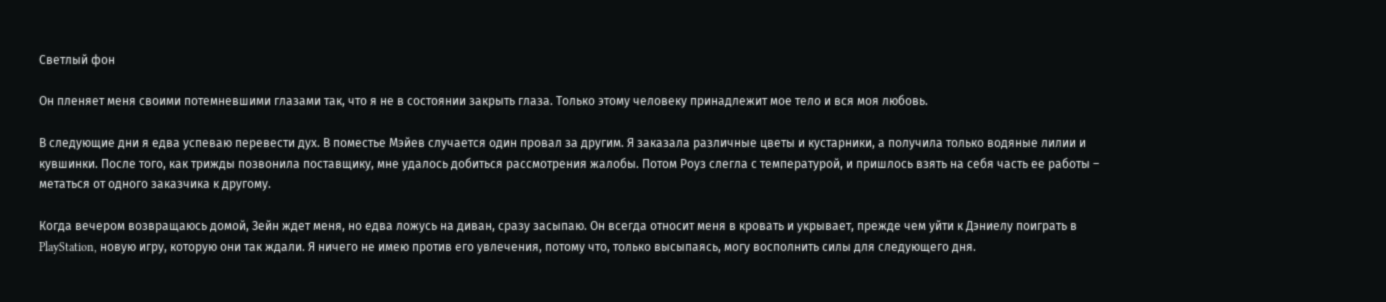Светлый фон

Он пленяет меня своими потемневшими глазами так, что я не в состоянии закрыть глаза. Только этому человеку принадлежит мое тело и вся моя любовь.

В следующие дни я едва успеваю перевести дух. В поместье Мэйев случается один провал за другим. Я заказала различные цветы и кустарники, а получила только водяные лилии и кувшинки. После того, как трижды позвонила поставщику, мне удалось добиться рассмотрения жалобы. Потом Роуз слегла с температурой, и пришлось взять на себя часть ее работы – метаться от одного заказчика к другому.

Когда вечером возвращаюсь домой, Зейн ждет меня, но едва ложусь на диван, сразу засыпаю. Он всегда относит меня в кровать и укрывает, прежде чем уйти к Дэниелу поиграть в PlayStation, новую игру, которую они так ждали. Я ничего не имею против его увлечения, потому что, только высыпаясь, могу восполнить силы для следующего дня.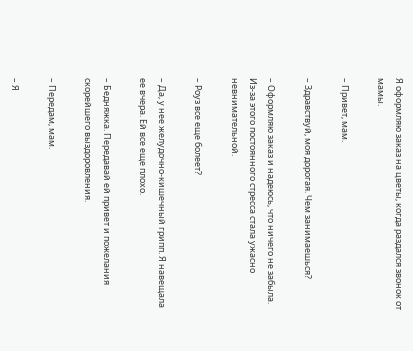Я оформляю заказ на цветы, когда раздался звонок от мамы.

– Привет, мам.

– Здравствуй, моя дорогая. Чем занимаешься?

– Оформляю заказ и надеюсь, что ничего не забыла. Из-за этого постоянного стресса стала ужасно невнимательной.

– Роуз все еще болеет?

– Да, у нее желудочно-кишечный грипп. Я навещала ее вчера. Ей все еще плохо.

– Бедняжка. Передавай ей привет и пожелания скорейшего выздоровления.

– Передам, мам.

– Я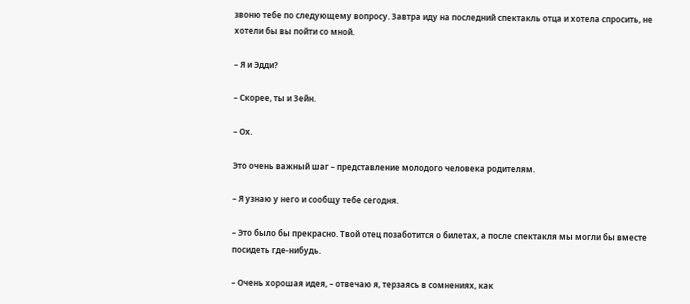звоню тебе по следующему вопросу. Завтра иду на последний спектакль отца и хотела спросить, не хотели бы вы пойти со мной.

– Я и Эдди?

– Скорее, ты и Зейн.

– Ох.

Это очень важный шаг – представление молодого человека родителям.

– Я узнаю у него и сообщу тебе сегодня.

– Это было бы прекрасно. Твой отец позаботится о билетах, а после спектакля мы могли бы вместе посидеть где-нибудь.

– Очень хорошая идея, – отвечаю я, терзаясь в сомнениях, как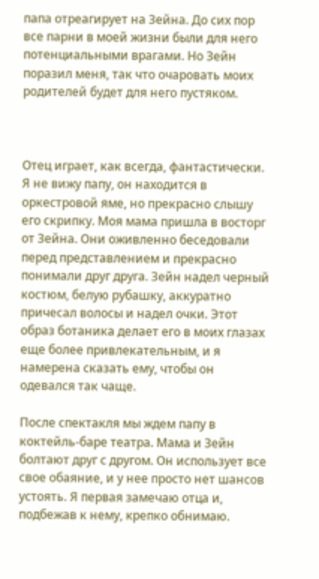папа отреагирует на Зейна. До сих пор все парни в моей жизни были для него потенциальными врагами. Но Зейн поразил меня, так что очаровать моих родителей будет для него пустяком.



Отец играет, как всегда, фантастически. Я не вижу папу, он находится в оркестровой яме, но прекрасно слышу его скрипку. Моя мама пришла в восторг от Зейна. Они оживленно беседовали перед представлением и прекрасно понимали друг друга. Зейн надел черный костюм, белую рубашку, аккуратно причесал волосы и надел очки. Этот образ ботаника делает его в моих глазах еще более привлекательным, и я намерена сказать ему, чтобы он одевался так чаще.

После спектакля мы ждем папу в коктейль-баре театра. Мама и Зейн болтают друг с другом. Он использует все свое обаяние, и у нее просто нет шансов устоять. Я первая замечаю отца и, подбежав к нему, крепко обнимаю.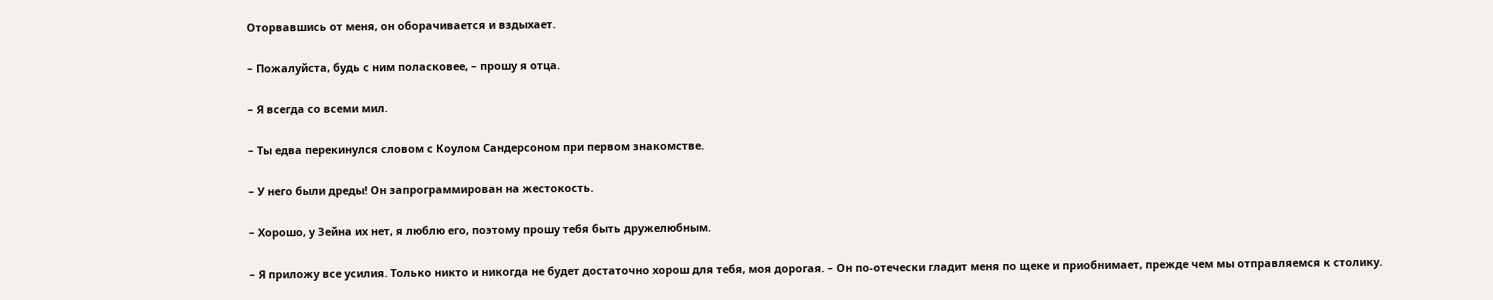Оторвавшись от меня, он оборачивается и вздыхает.

– Пожалуйста, будь с ним поласковее, – прошу я отца.

– Я всегда со всеми мил.

– Ты едва перекинулся словом с Коулом Сандерсоном при первом знакомстве.

– У него были дреды! Он запрограммирован на жестокость.

– Хорошо, у Зейна их нет, я люблю его, поэтому прошу тебя быть дружелюбным.

– Я приложу все усилия. Только никто и никогда не будет достаточно хорош для тебя, моя дорогая. – Он по-отечески гладит меня по щеке и приобнимает, прежде чем мы отправляемся к столику.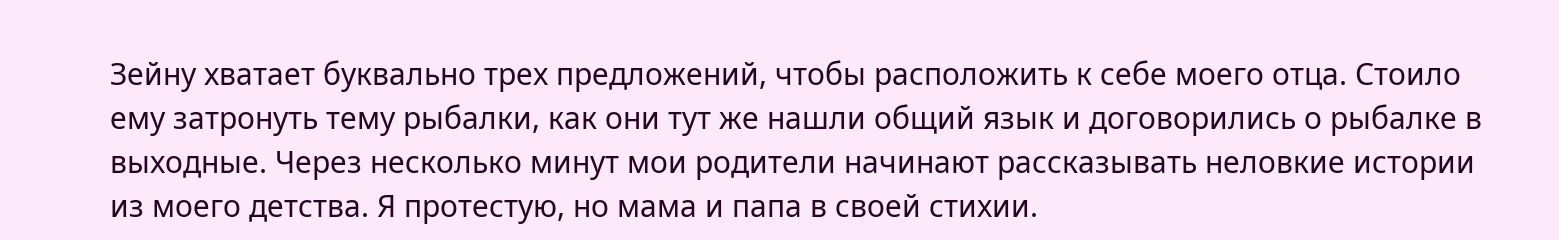Зейну хватает буквально трех предложений, чтобы расположить к себе моего отца. Стоило ему затронуть тему рыбалки, как они тут же нашли общий язык и договорились о рыбалке в выходные. Через несколько минут мои родители начинают рассказывать неловкие истории из моего детства. Я протестую, но мама и папа в своей стихии.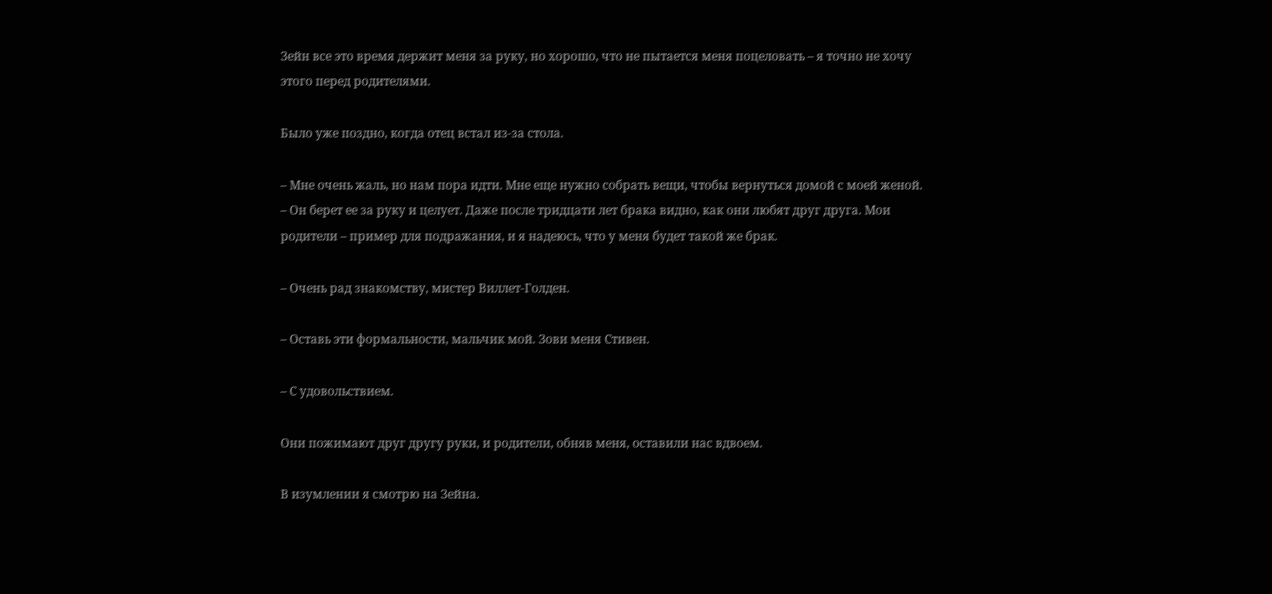Зейн все это время держит меня за руку, но хорошо, что не пытается меня поцеловать – я точно не хочу этого перед родителями.

Было уже поздно, когда отец встал из-за стола.

– Мне очень жаль, но нам пора идти. Мне еще нужно собрать вещи, чтобы вернуться домой с моей женой. – Он берет ее за руку и целует. Даже после тридцати лет брака видно, как они любят друг друга. Мои родители – пример для подражания, и я надеюсь, что у меня будет такой же брак.

– Очень рад знакомству, мистер Виллет-Голден.

– Оставь эти формальности, мальчик мой. Зови меня Стивен.

– С удовольствием.

Они пожимают друг другу руки, и родители, обняв меня, оставили нас вдвоем.

В изумлении я смотрю на Зейна.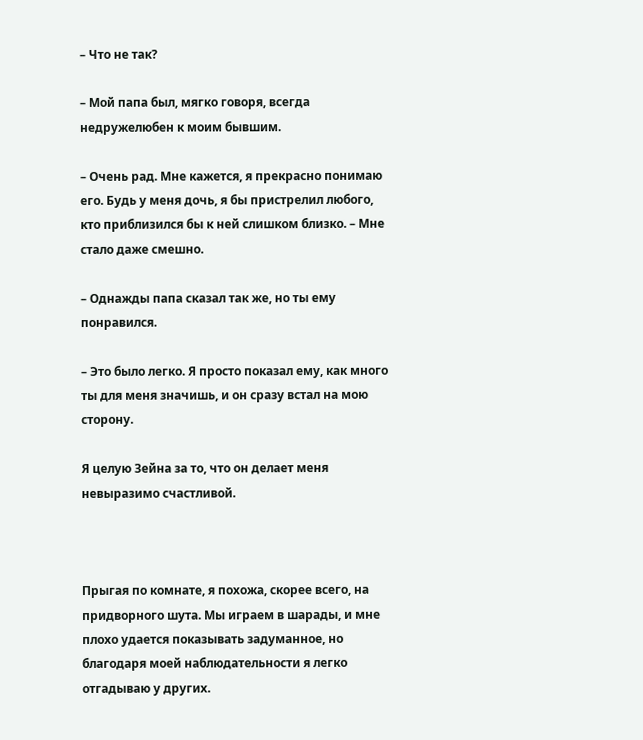– Что не так?

– Мой папа был, мягко говоря, всегда недружелюбен к моим бывшим.

– Очень рад. Мне кажется, я прекрасно понимаю его. Будь у меня дочь, я бы пристрелил любого, кто приблизился бы к ней слишком близко. – Мне стало даже смешно.

– Однажды папа сказал так же, но ты ему понравился.

– Это было легко. Я просто показал ему, как много ты для меня значишь, и он сразу встал на мою сторону.

Я целую Зейна за то, что он делает меня невыразимо счастливой.



Прыгая по комнате, я похожа, скорее всего, на придворного шута. Мы играем в шарады, и мне плохо удается показывать задуманное, но благодаря моей наблюдательности я легко отгадываю у других.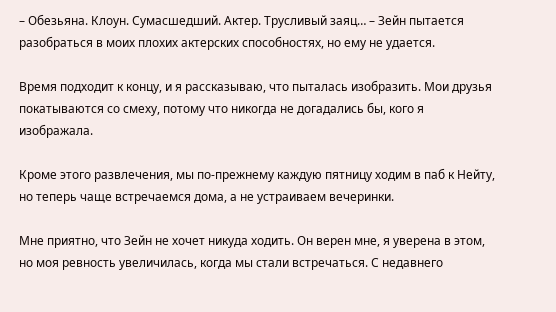– Обезьяна. Клоун. Сумасшедший. Актер. Трусливый заяц… – Зейн пытается разобраться в моих плохих актерских способностях, но ему не удается.

Время подходит к концу, и я рассказываю, что пыталась изобразить. Мои друзья покатываются со смеху, потому что никогда не догадались бы, кого я изображала.

Кроме этого развлечения, мы по-прежнему каждую пятницу ходим в паб к Нейту, но теперь чаще встречаемся дома, а не устраиваем вечеринки.

Мне приятно, что Зейн не хочет никуда ходить. Он верен мне, я уверена в этом, но моя ревность увеличилась, когда мы стали встречаться. С недавнего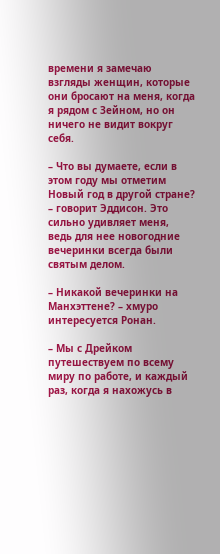времени я замечаю взгляды женщин, которые они бросают на меня, когда я рядом с Зейном, но он ничего не видит вокруг себя.

– Что вы думаете, если в этом году мы отметим Новый год в другой стране? – говорит Эддисон. Это сильно удивляет меня, ведь для нее новогодние вечеринки всегда были святым делом.

– Никакой вечеринки на Манхэттене? – хмуро интересуется Ронан.

– Мы с Дрейком путешествуем по всему миру по работе, и каждый раз, когда я нахожусь в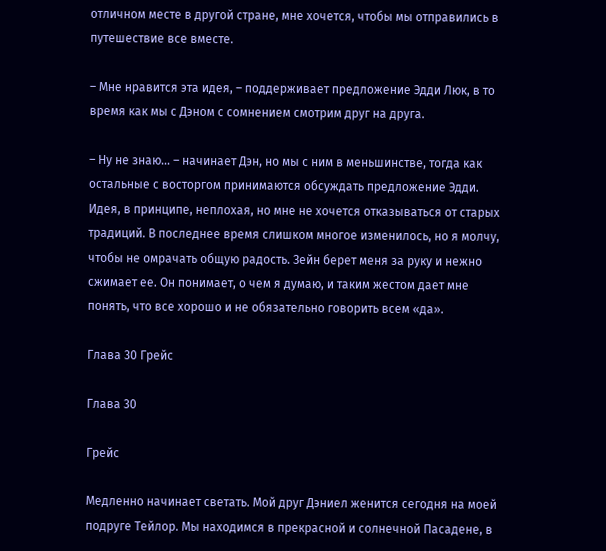отличном месте в другой стране, мне хочется, чтобы мы отправились в путешествие все вместе.

– Мне нравится эта идея, – поддерживает предложение Эдди Люк, в то время как мы с Дэном с сомнением смотрим друг на друга.

– Ну не знаю… – начинает Дэн, но мы с ним в меньшинстве, тогда как остальные с восторгом принимаются обсуждать предложение Эдди. Идея, в принципе, неплохая, но мне не хочется отказываться от старых традиций. В последнее время слишком многое изменилось, но я молчу, чтобы не омрачать общую радость. Зейн берет меня за руку и нежно сжимает ее. Он понимает, о чем я думаю, и таким жестом дает мне понять, что все хорошо и не обязательно говорить всем «да».

Глава 30 Грейс

Глава 30

Грейс

Медленно начинает светать. Мой друг Дэниел женится сегодня на моей подруге Тейлор. Мы находимся в прекрасной и солнечной Пасадене, в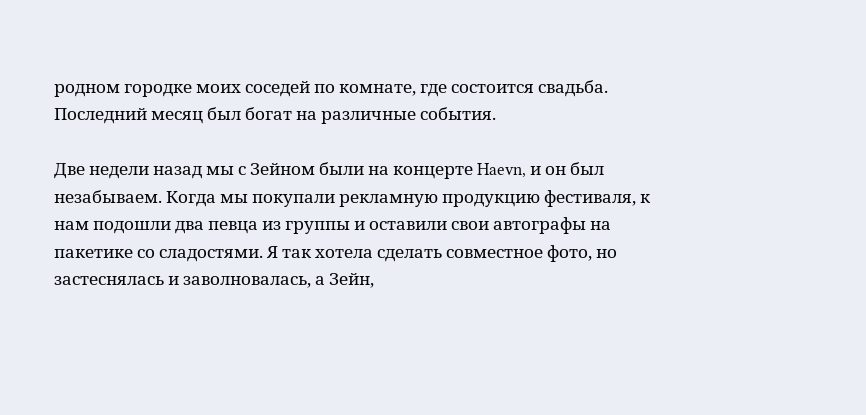родном городке моих соседей по комнате, где состоится свадьба. Последний месяц был богат на различные события.

Две недели назад мы с Зейном были на концерте Haevn, и он был незабываем. Когда мы покупали рекламную продукцию фестиваля, к нам подошли два певца из группы и оставили свои автографы на пакетике со сладостями. Я так хотела сделать совместное фото, но застеснялась и заволновалась, а Зейн,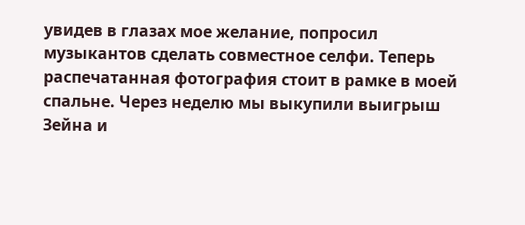увидев в глазах мое желание, попросил музыкантов сделать совместное селфи. Теперь распечатанная фотография стоит в рамке в моей спальне. Через неделю мы выкупили выигрыш Зейна и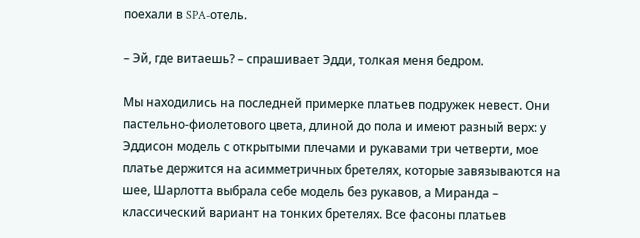поехали в SPA-отель.

– Эй, где витаешь? – спрашивает Эдди, толкая меня бедром.

Мы находились на последней примерке платьев подружек невест. Они пастельно-фиолетового цвета, длиной до пола и имеют разный верх: у Эддисон модель с открытыми плечами и рукавами три четверти, мое платье держится на асимметричных бретелях, которые завязываются на шее, Шарлотта выбрала себе модель без рукавов, а Миранда – классический вариант на тонких бретелях. Все фасоны платьев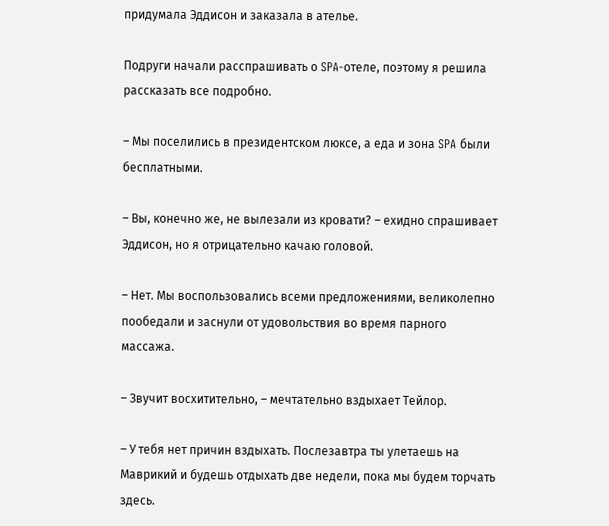придумала Эддисон и заказала в ателье.

Подруги начали расспрашивать о SPA-отеле, поэтому я решила рассказать все подробно.

– Мы поселились в президентском люксе, а еда и зона SPA были бесплатными.

– Вы, конечно же, не вылезали из кровати? – ехидно спрашивает Эддисон, но я отрицательно качаю головой.

– Нет. Мы воспользовались всеми предложениями, великолепно пообедали и заснули от удовольствия во время парного массажа.

– Звучит восхитительно, – мечтательно вздыхает Тейлор.

– У тебя нет причин вздыхать. Послезавтра ты улетаешь на Маврикий и будешь отдыхать две недели, пока мы будем торчать здесь.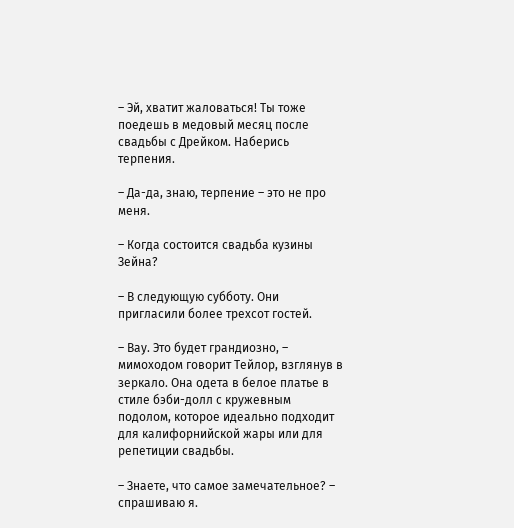– Эй, хватит жаловаться! Ты тоже поедешь в медовый месяц после свадьбы с Дрейком. Наберись терпения.

– Да-да, знаю, терпение – это не про меня.

– Когда состоится свадьба кузины Зейна?

– В следующую субботу. Они пригласили более трехсот гостей.

– Вау. Это будет грандиозно, – мимоходом говорит Тейлор, взглянув в зеркало. Она одета в белое платье в стиле бэби-долл с кружевным подолом, которое идеально подходит для калифорнийской жары или для репетиции свадьбы.

– Знаете, что самое замечательное? – спрашиваю я.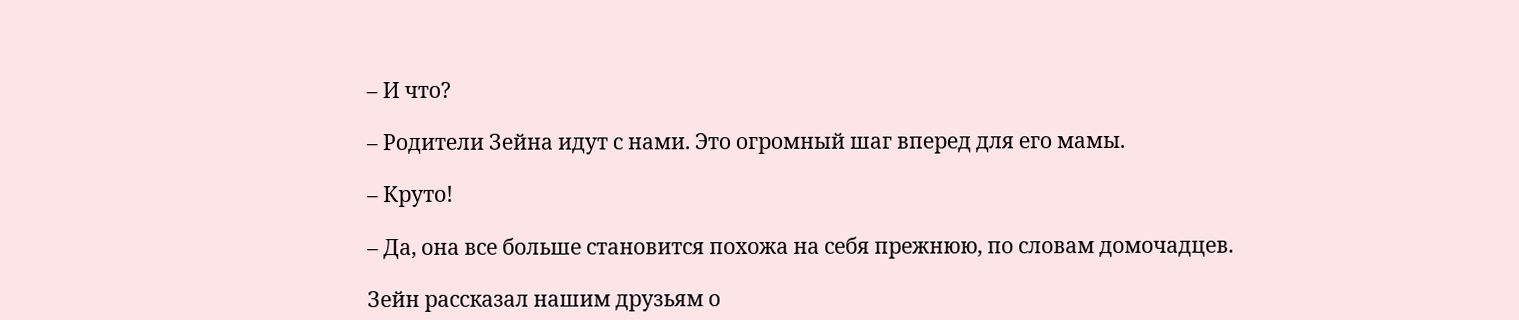– И что?

– Родители Зейна идут с нами. Это огромный шаг вперед для его мамы.

– Круто!

– Да, она все больше становится похожа на себя прежнюю, по словам домочадцев.

Зейн рассказал нашим друзьям о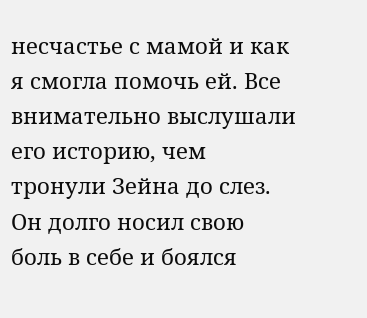несчастье с мамой и как я смогла помочь ей. Все внимательно выслушали его историю, чем тронули Зейна до слез. Он долго носил свою боль в себе и боялся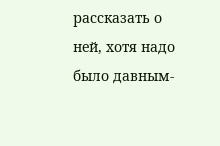рассказать о ней, хотя надо было давным-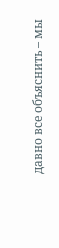давно все объяснить – мы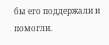бы его поддержали и помогли.